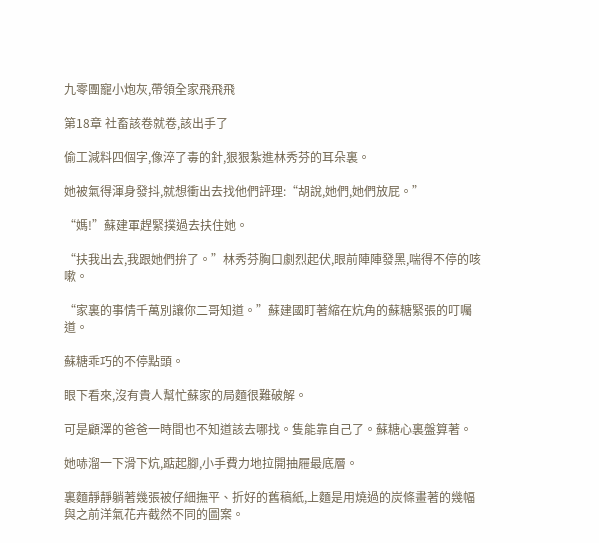九零團寵小炮灰,帶領全家飛飛飛

第18章 社畜該卷就卷,該出手了

偷工減料四個字,像淬了毒的針,狠狠紮進林秀芬的耳朵裏。

她被氣得渾身發抖,就想衝出去找他們評理:“胡說,她們,她們放屁。”

“媽!”蘇建軍趕緊撲過去扶住她。

“扶我出去,我跟她們拚了。”林秀芬胸口劇烈起伏,眼前陣陣發黑,喘得不停的咳嗽。

“家裏的事情千萬別讓你二哥知道。”蘇建國盯著縮在炕角的蘇糖緊張的叮囑道。

蘇糖乖巧的不停點頭。

眼下看來,沒有貴人幫忙蘇家的局麵很難破解。

可是顧澤的爸爸一時間也不知道該去哪找。隻能靠自己了。蘇糖心裏盤算著。

她哧溜一下滑下炕,踮起腳,小手費力地拉開抽屜最底層。

裏麵靜靜躺著幾張被仔細撫平、折好的舊稿紙,上麵是用燒過的炭條畫著的幾幅與之前洋氣花卉截然不同的圖案。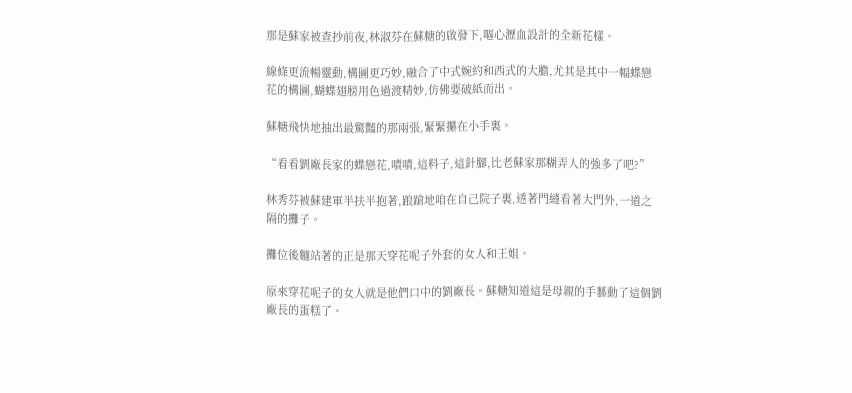那是蘇家被查抄前夜,林淑芬在蘇糖的啟發下,嘔心瀝血設計的全新花樣。

線條更流暢靈動,構圖更巧妙,融合了中式婉約和西式的大膽,尤其是其中一幅蝶戀花的構圖,蝴蝶翅膀用色過渡精妙,仿佛要破紙而出。

蘇糖飛快地抽出最驚豔的那兩張,緊緊攥在小手裏。

“看看劉廠長家的蝶戀花,嘖嘖,這料子,這針腳,比老蘇家那糊弄人的強多了吧?”

林秀芬被蘇建軍半扶半抱著,踉蹌地咱在自己院子裏,透著門縫看著大門外,一道之隔的攤子。

攤位後麵站著的正是那天穿花呢子外套的女人和王姐。

原來穿花呢子的女人就是他們口中的劉廠長。蘇糖知道這是母親的手藝動了這個劉廠長的蛋糕了。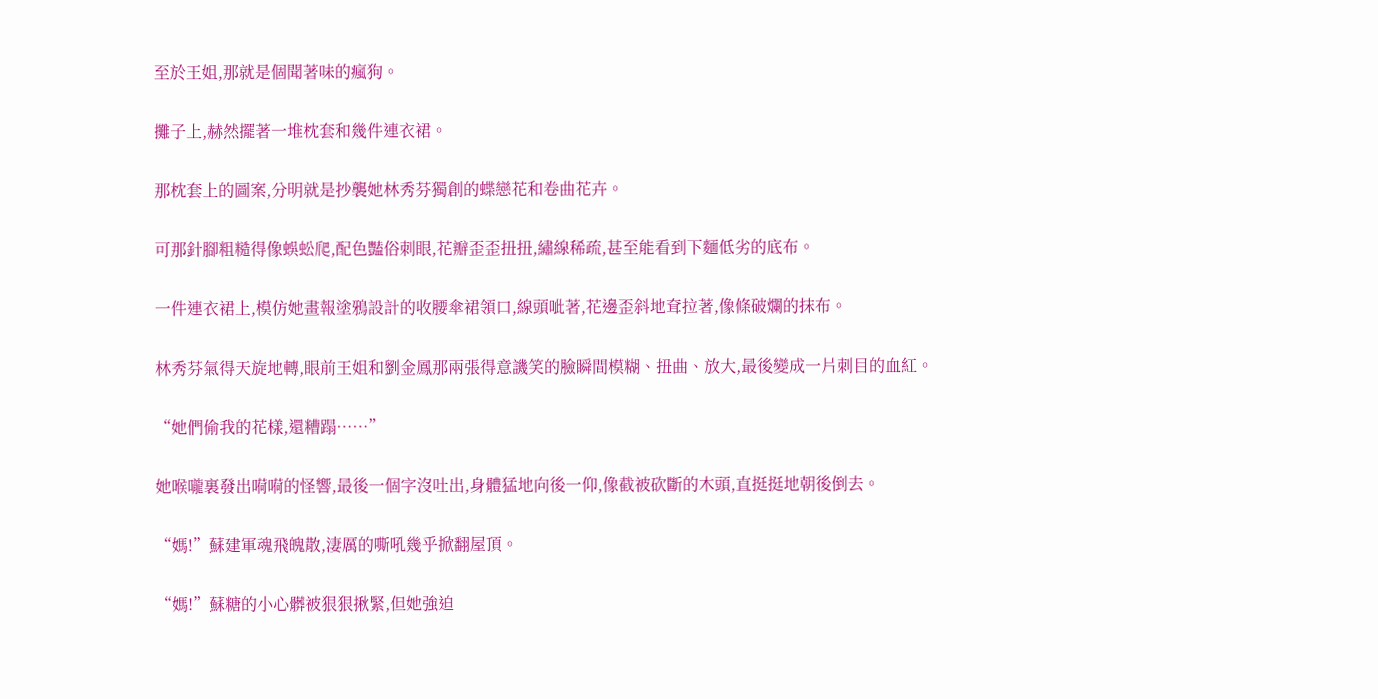至於王姐,那就是個聞著味的瘋狗。

攤子上,赫然擺著一堆枕套和幾件連衣裙。

那枕套上的圖案,分明就是抄襲她林秀芬獨創的蝶戀花和卷曲花卉。

可那針腳粗糙得像蜈蚣爬,配色豔俗刺眼,花瓣歪歪扭扭,繡線稀疏,甚至能看到下麵低劣的底布。

一件連衣裙上,模仿她畫報塗鴉設計的收腰傘裙領口,線頭呲著,花邊歪斜地耷拉著,像條破爛的抹布。

林秀芬氣得天旋地轉,眼前王姐和劉金鳳那兩張得意譏笑的臉瞬間模糊、扭曲、放大,最後變成一片刺目的血紅。

“她們偷我的花樣,還糟蹋……”

她喉嚨裏發出嗬嗬的怪響,最後一個字沒吐出,身體猛地向後一仰,像截被砍斷的木頭,直挺挺地朝後倒去。

“媽!”蘇建軍魂飛魄散,淒厲的嘶吼幾乎掀翻屋頂。

“媽!”蘇糖的小心髒被狠狠揪緊,但她強迫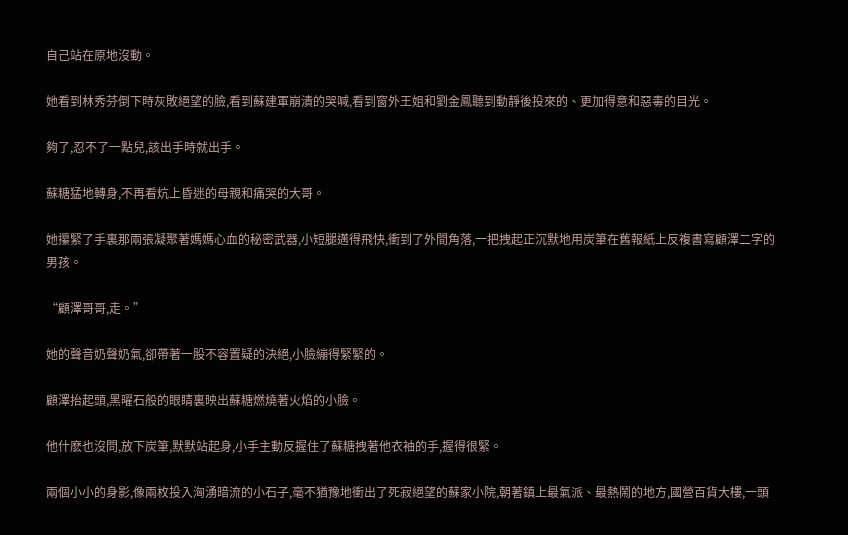自己站在原地沒動。

她看到林秀芬倒下時灰敗絕望的臉,看到蘇建軍崩潰的哭喊,看到窗外王姐和劉金鳳聽到動靜後投來的、更加得意和惡毒的目光。

夠了,忍不了一點兒,該出手時就出手。

蘇糖猛地轉身,不再看炕上昏迷的母親和痛哭的大哥。

她攥緊了手裏那兩張凝聚著媽媽心血的秘密武器,小短腿邁得飛快,衝到了外間角落,一把拽起正沉默地用炭筆在舊報紙上反複書寫顧澤二字的男孩。

“顧澤哥哥,走。”

她的聲音奶聲奶氣,卻帶著一股不容置疑的決絕,小臉繃得緊緊的。

顧澤抬起頭,黑曜石般的眼睛裏映出蘇糖燃燒著火焰的小臉。

他什麽也沒問,放下炭筆,默默站起身,小手主動反握住了蘇糖拽著他衣袖的手,握得很緊。

兩個小小的身影,像兩枚投入洶湧暗流的小石子,毫不猶豫地衝出了死寂絕望的蘇家小院,朝著鎮上最氣派、最熱鬧的地方,國營百貨大樓,一頭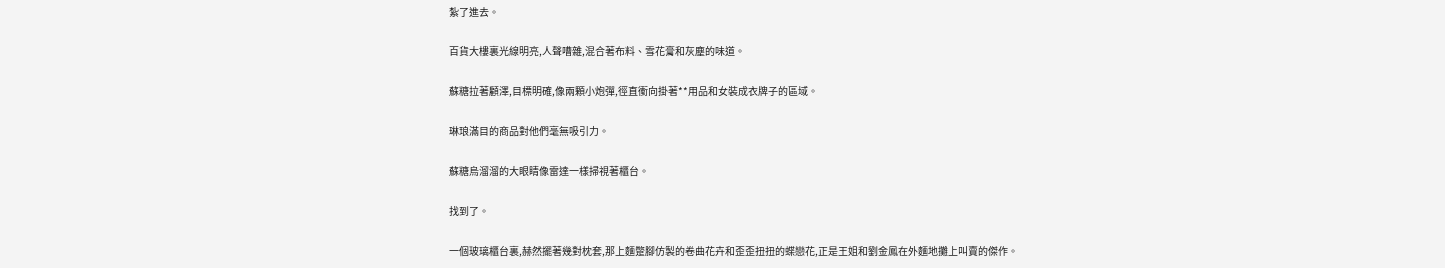紮了進去。

百貨大樓裏光線明亮,人聲嘈雜,混合著布料、雪花膏和灰塵的味道。

蘇糖拉著顧澤,目標明確,像兩顆小炮彈,徑直衝向掛著**用品和女裝成衣牌子的區域。

琳琅滿目的商品對他們毫無吸引力。

蘇糖烏溜溜的大眼睛像雷達一樣掃視著櫃台。

找到了。

一個玻璃櫃台裏,赫然擺著幾對枕套,那上麵蹩腳仿製的卷曲花卉和歪歪扭扭的蝶戀花,正是王姐和劉金鳳在外麵地攤上叫賣的傑作。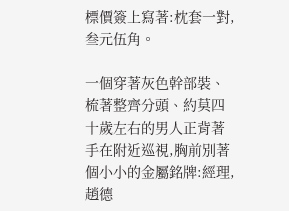標價簽上寫著:枕套一對,叁元伍角。

一個穿著灰色幹部裝、梳著整齊分頭、約莫四十歲左右的男人正背著手在附近巡視,胸前別著個小小的金屬銘牌:經理,趙德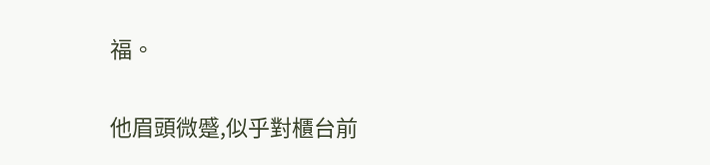福。

他眉頭微蹙,似乎對櫃台前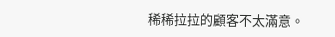稀稀拉拉的顧客不太滿意。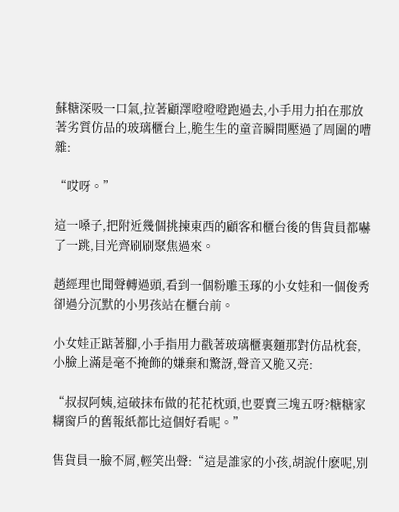蘇糖深吸一口氣,拉著顧澤噔噔噔跑過去,小手用力拍在那放著劣質仿品的玻璃櫃台上,脆生生的童音瞬間壓過了周圍的嘈雜:

“哎呀。”

這一嗓子,把附近幾個挑揀東西的顧客和櫃台後的售貨員都嚇了一跳,目光齊刷刷聚焦過來。

趙經理也聞聲轉過頭,看到一個粉雕玉琢的小女娃和一個俊秀卻過分沉默的小男孩站在櫃台前。

小女娃正踮著腳,小手指用力戳著玻璃櫃裏麵那對仿品枕套,小臉上滿是毫不掩飾的嫌棄和驚訝,聲音又脆又亮:

“叔叔阿姨,這破抹布做的花花枕頭,也要賣三塊五呀?糖糖家糊窗戶的舊報紙都比這個好看呢。”

售貨員一臉不屑,輕笑出聲:“這是誰家的小孩,胡說什麽呢,別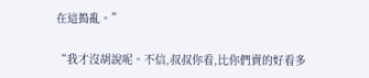在這搗亂。”

“我才沒胡說呢。不信,叔叔你看,比你們賣的好看多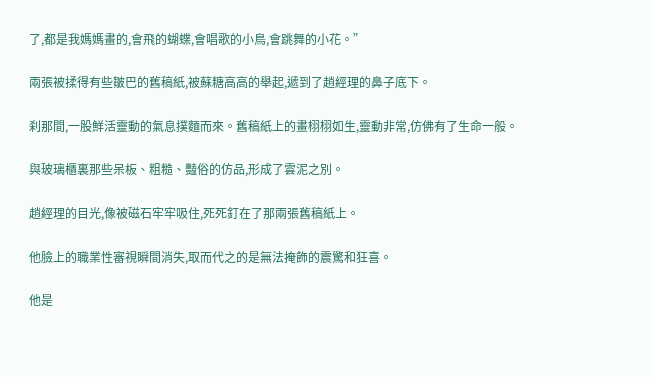了,都是我媽媽畫的,會飛的蝴蝶,會唱歌的小鳥,會跳舞的小花。”

兩張被揉得有些皺巴的舊稿紙,被蘇糖高高的舉起,遞到了趙經理的鼻子底下。

刹那間,一股鮮活靈動的氣息撲麵而來。舊稿紙上的畫栩栩如生,靈動非常,仿佛有了生命一般。

與玻璃櫃裏那些呆板、粗糙、豔俗的仿品,形成了雲泥之別。

趙經理的目光,像被磁石牢牢吸住,死死釘在了那兩張舊稿紙上。

他臉上的職業性審視瞬間消失,取而代之的是無法掩飾的震驚和狂喜。

他是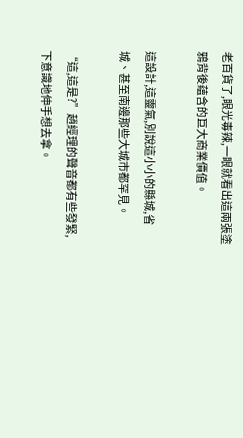老百貨了,眼光毒辣,一眼就看出這兩張塗鴉背後蘊含的巨大商業價值。

這設計,這靈氣,別說這小小的縣城,省城、甚至南邊那些大城市都罕見。

“這,這是?”趙經理的聲音都有些發緊,下意識地伸手想去拿。